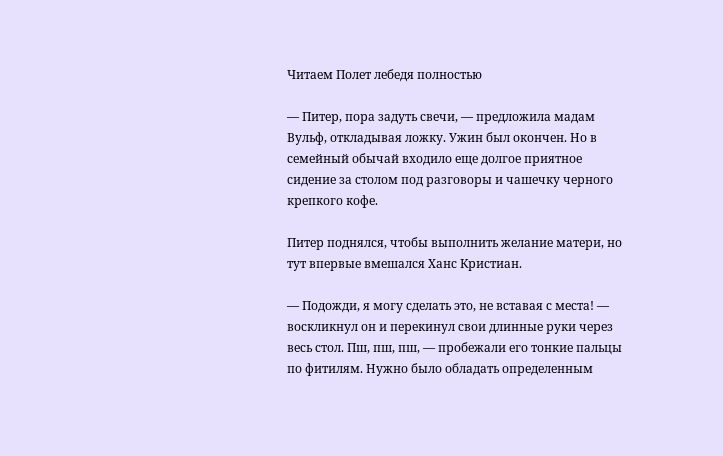Читаем Полет лебедя полностью

— Питер, пора задуть свечи, — предложила мадам Вульф, откладывая ложку. Ужин был окончен. Но в семейный обычай входило еще долгое приятное сидение за столом под разговоры и чашечку черного крепкого кофе.

Питер поднялся, чтобы выполнить желание матери, но тут впервые вмешался Ханс Кристиан.

— Подожди, я могу сделать это, не вставая с места! — воскликнул он и перекинул свои длинные руки через весь стол. Пш, пш, пш, — пробежали его тонкие пальцы по фитилям. Нужно было обладать определенным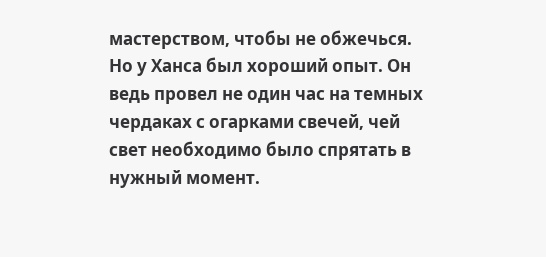мастерством, чтобы не обжечься. Но у Ханса был хороший опыт. Он ведь провел не один час на темных чердаках с огарками свечей, чей свет необходимо было спрятать в нужный момент.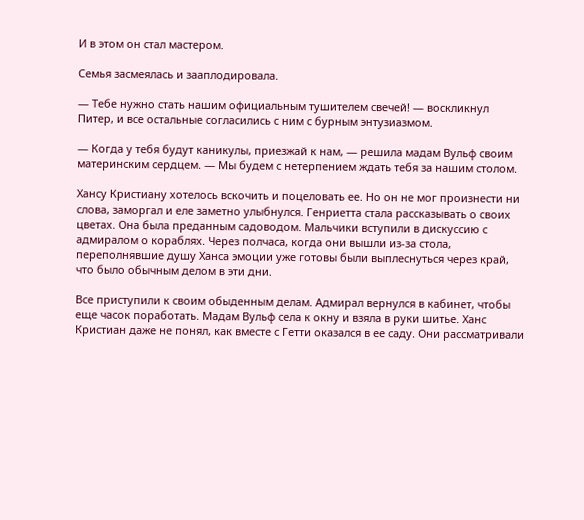И в этом он стал мастером.

Семья засмеялась и зааплодировала.

— Тебе нужно стать нашим официальным тушителем свечей! — воскликнул Питер, и все остальные согласились с ним с бурным энтузиазмом.

— Когда у тебя будут каникулы, приезжай к нам, — решила мадам Вульф своим материнским сердцем. — Мы будем с нетерпением ждать тебя за нашим столом.

Хансу Кристиану хотелось вскочить и поцеловать ее. Но он не мог произнести ни слова, заморгал и еле заметно улыбнулся. Генриетта стала рассказывать о своих цветах. Она была преданным садоводом. Мальчики вступили в дискуссию с адмиралом о кораблях. Через полчаса, когда они вышли из-за стола, переполнявшие душу Ханса эмоции уже готовы были выплеснуться через край, что было обычным делом в эти дни.

Все приступили к своим обыденным делам. Адмирал вернулся в кабинет, чтобы еще часок поработать. Мадам Вульф села к окну и взяла в руки шитье. Ханс Кристиан даже не понял, как вместе с Гетти оказался в ее саду. Они рассматривали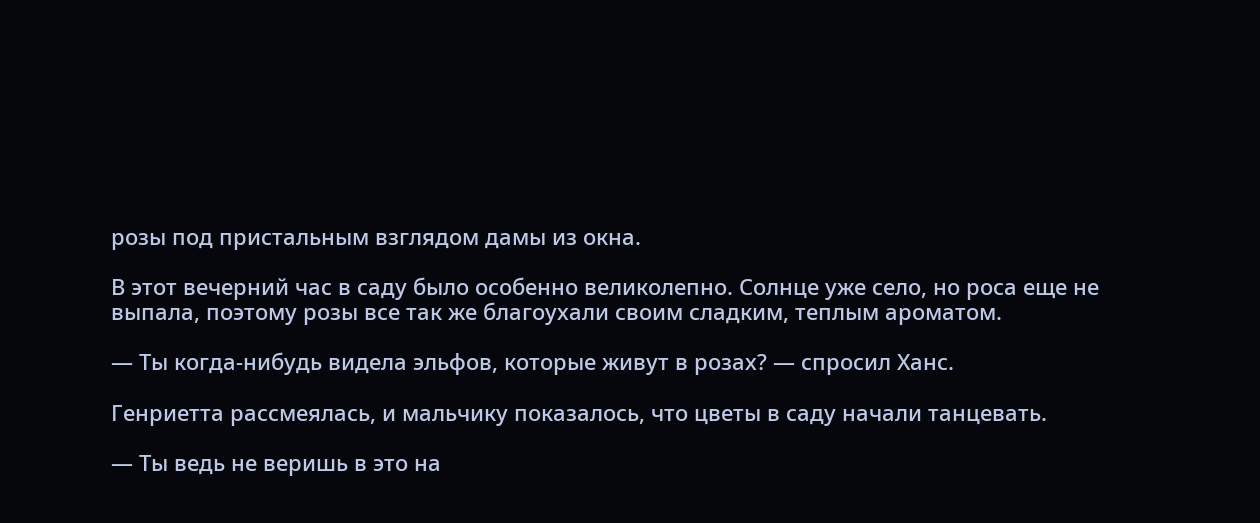розы под пристальным взглядом дамы из окна.

В этот вечерний час в саду было особенно великолепно. Солнце уже село, но роса еще не выпала, поэтому розы все так же благоухали своим сладким, теплым ароматом.

— Ты когда-нибудь видела эльфов, которые живут в розах? — спросил Ханс.

Генриетта рассмеялась, и мальчику показалось, что цветы в саду начали танцевать.

— Ты ведь не веришь в это на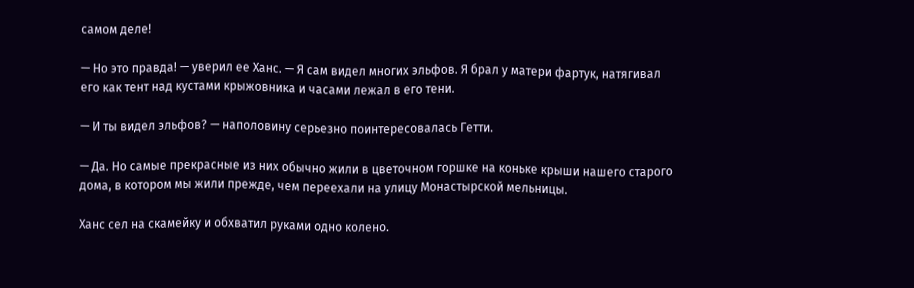самом деле!

— Но это правда! — уверил ее Ханс. — Я сам видел многих эльфов. Я брал у матери фартук, натягивал его как тент над кустами крыжовника и часами лежал в его тени.

— И ты видел эльфов? — наполовину серьезно поинтересовалась Гетти.

— Да. Но самые прекрасные из них обычно жили в цветочном горшке на коньке крыши нашего старого дома, в котором мы жили прежде, чем переехали на улицу Монастырской мельницы.

Ханс сел на скамейку и обхватил руками одно колено.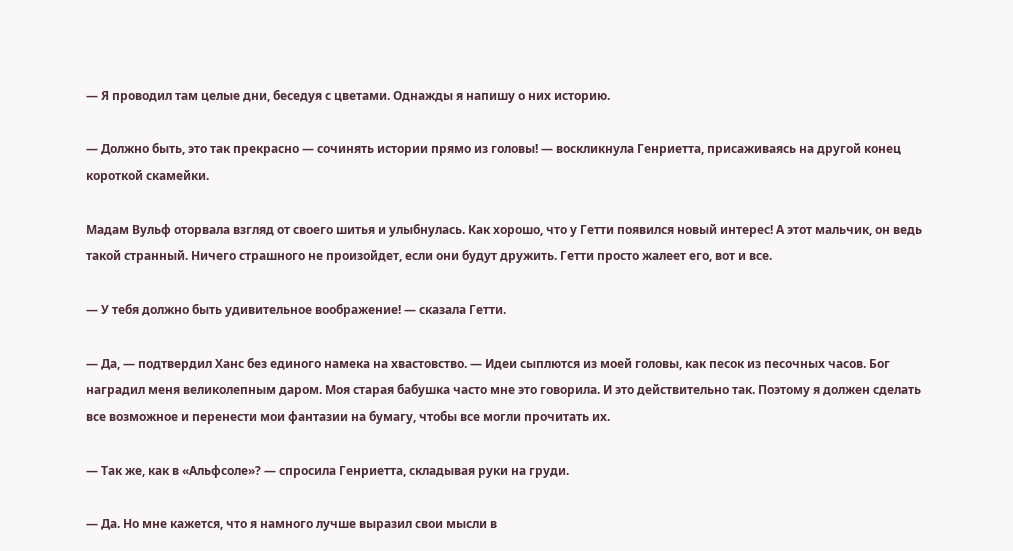— Я проводил там целые дни, беседуя с цветами. Однажды я напишу о них историю.

— Должно быть, это так прекрасно — сочинять истории прямо из головы! — воскликнула Генриетта, присаживаясь на другой конец короткой скамейки.

Мадам Вульф оторвала взгляд от своего шитья и улыбнулась. Как хорошо, что у Гетти появился новый интерес! А этот мальчик, он ведь такой странный. Ничего страшного не произойдет, если они будут дружить. Гетти просто жалеет его, вот и все.

— У тебя должно быть удивительное воображение! — сказала Гетти.

— Да, — подтвердил Ханс без единого намека на хвастовство. — Идеи сыплются из моей головы, как песок из песочных часов. Бог наградил меня великолепным даром. Моя старая бабушка часто мне это говорила. И это действительно так. Поэтому я должен сделать все возможное и перенести мои фантазии на бумагу, чтобы все могли прочитать их.

— Так же, как в «Альфсоле»? — спросила Генриетта, складывая руки на груди.

— Да. Но мне кажется, что я намного лучше выразил свои мысли в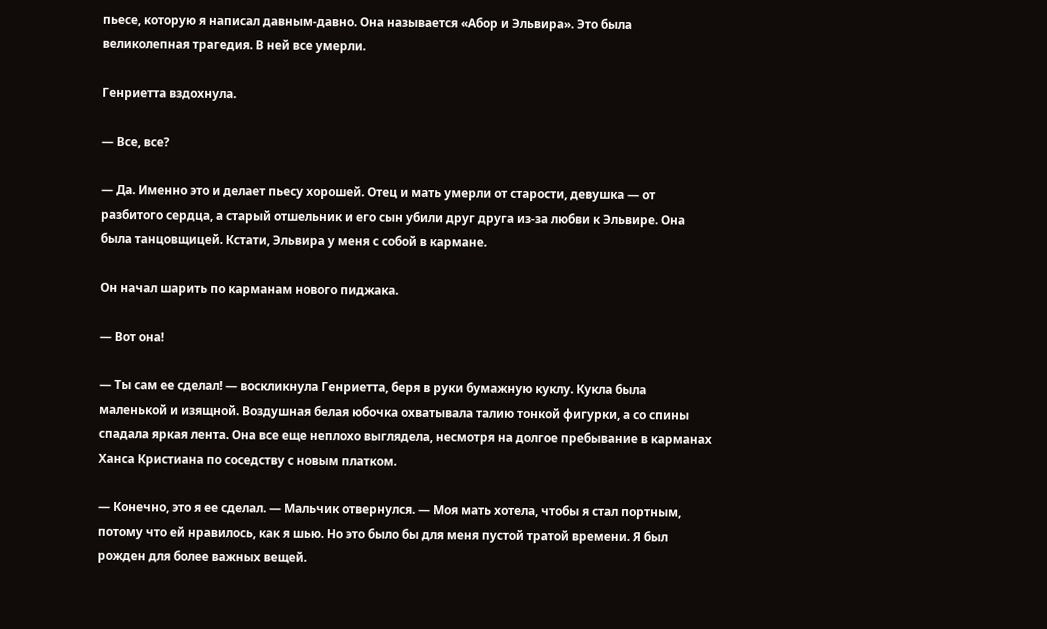пьесе, которую я написал давным-давно. Она называется «Абор и Эльвира». Это была великолепная трагедия. В ней все умерли.

Генриетта вздохнула.

— Все, все?

— Да. Именно это и делает пьесу хорошей. Отец и мать умерли от старости, девушка — от разбитого сердца, а старый отшельник и его сын убили друг друга из-за любви к Эльвире. Она была танцовщицей. Кстати, Эльвира у меня с собой в кармане.

Он начал шарить по карманам нового пиджака.

— Вот она!

— Ты сам ее сделал! — воскликнула Генриетта, беря в руки бумажную куклу. Кукла была маленькой и изящной. Воздушная белая юбочка охватывала талию тонкой фигурки, а со спины спадала яркая лента. Она все еще неплохо выглядела, несмотря на долгое пребывание в карманах Ханса Кристиана по соседству с новым платком.

— Конечно, это я ее сделал. — Мальчик отвернулся. — Моя мать хотела, чтобы я стал портным, потому что ей нравилось, как я шью. Но это было бы для меня пустой тратой времени. Я был рожден для более важных вещей.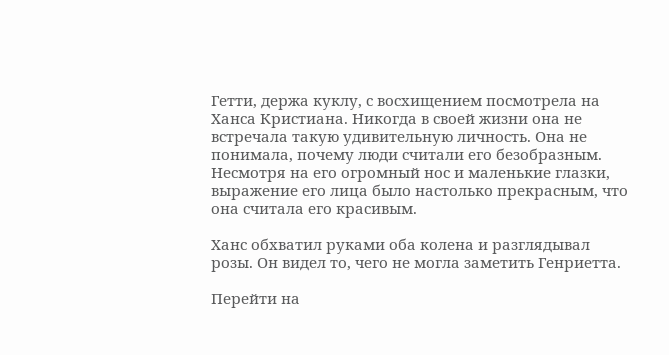Гетти, держа куклу, с восхищением посмотрела на Ханса Кристиана. Никогда в своей жизни она не встречала такую удивительную личность. Она не понимала, почему люди считали его безобразным. Несмотря на его огромный нос и маленькие глазки, выражение его лица было настолько прекрасным, что она считала его красивым.

Ханс обхватил руками оба колена и разглядывал розы. Он видел то, чего не могла заметить Генриетта.

Перейти на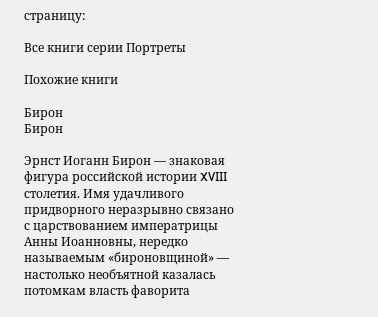страницу:

Все книги серии Портреты

Похожие книги

Бирон
Бирон

Эрнст Иоганн Бирон — знаковая фигура российской истории XVIII столетия. Имя удачливого придворного неразрывно связано с царствованием императрицы Анны Иоанновны, нередко называемым «бироновщиной» — настолько необъятной казалась потомкам власть фаворита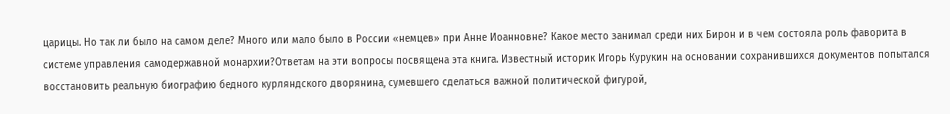царицы. Но так ли было на самом деле? Много или мало было в России «немцев» при Анне Иоанновне? Какое место занимал среди них Бирон и в чем состояла роль фаворита в системе управления самодержавной монархии?Ответам на эти вопросы посвящена эта книга. Известный историк Игорь Курукин на основании сохранившихся документов попытался восстановить реальную биографию бедного курляндского дворянина, сумевшего сделаться важной политической фигурой,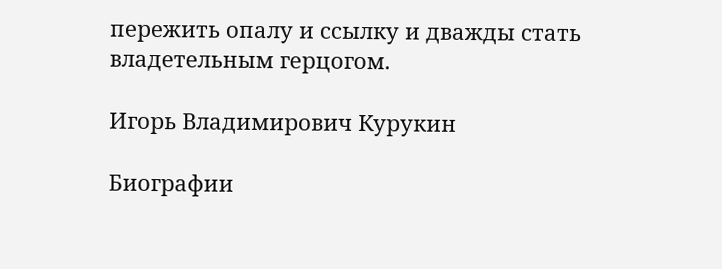пережить опалу и ссылку и дважды стать владетельным герцогом.

Игорь Владимирович Курукин

Биографии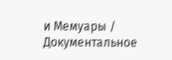и Мемуары / Документальное